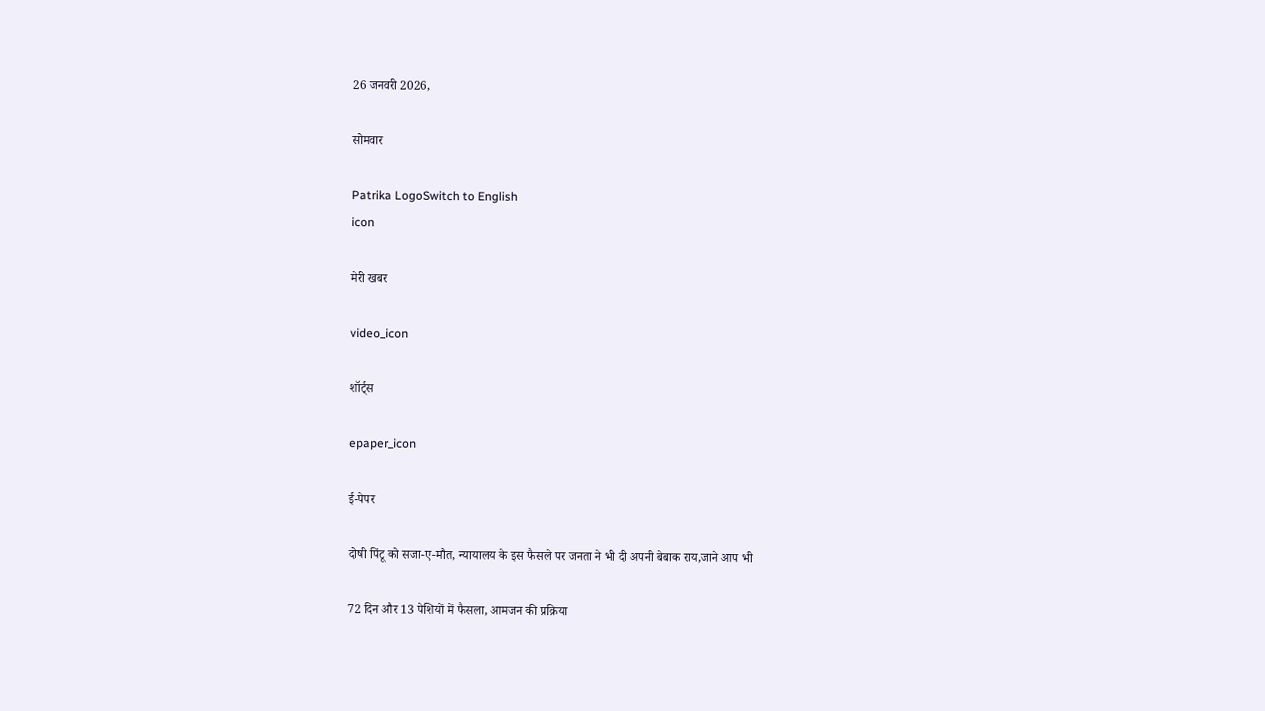26 जनवरी 2026,

सोमवार

Patrika LogoSwitch to English
icon

मेरी खबर

video_icon

शॉर्ट्स

epaper_icon

ई-पेपर

दोषी पिंटू को सजा-ए-मौत, न्यायालय के इस फैसले पर जनता ने भी दी अपनी बेबाक राय,जाने आप भी

72 दिन और 13 पेशियों में फैसला, आमजन की प्रक्रिया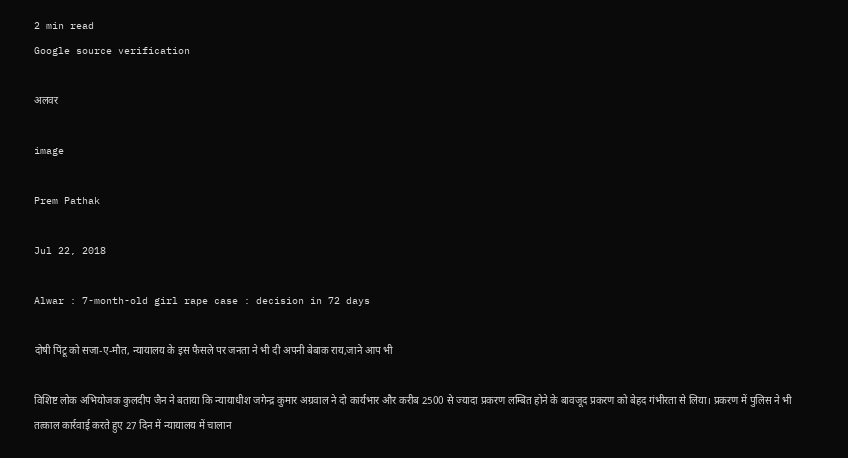2 min read
Google source verification

अलवर

image

Prem Pathak

Jul 22, 2018

Alwar : 7-month-old girl rape case : decision in 72 days

दोषी पिंटू को सजा-ए-मौत, न्यायालय के इस फैसले पर जनता ने भी दी अपनी बेबाक राय,जाने आप भी

विशिष्ट लोक अभियोजक कुलदीप जैन ने बताया कि न्यायाधीश जगेन्द्र कुमार अग्रवाल ने दो कार्यभार और करीब 2500 से ज्यादा प्रकरण लम्बित होने के बावजूद प्रकरण को बेहद गंभीरता से लिया। प्रकरण में पुलिस ने भी तत्काल कार्रवाई करते हुए 27 दिन में न्यायालय में चालान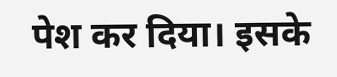पेश कर दिया। इसके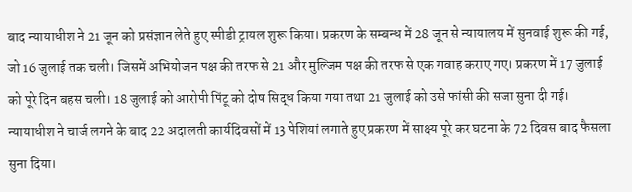बाद न्यायाधीश ने 21 जून को प्रसंज्ञान लेते हुए स्पीडी ट्रायल शुरू किया। प्रकरण के सम्बन्ध में 28 जून से न्यायालय में सुनवाई शुरू की गई, जो 16 जुलाई तक चली। जिसमें अभियोजन पक्ष की तरफ से 21 और मुल्जिम पक्ष की तरफ से एक गवाह कराए गए। प्रकरण में 17 जुलाई को पूरे दिन बहस चली। 18 जुलाई को आरोपी पिंटू को दोष सिद्ध किया गया तथा 21 जुलाई को उसे फांसी की सजा सुना दी गई। न्यायाधीश ने चार्ज लगने के बाद 22 अदालती कार्यदिवसों में 13 पेशियां लगाते हुए प्रकरण में साक्ष्य पूरे कर घटना के 72 दिवस बाद फैसला सुना दिया।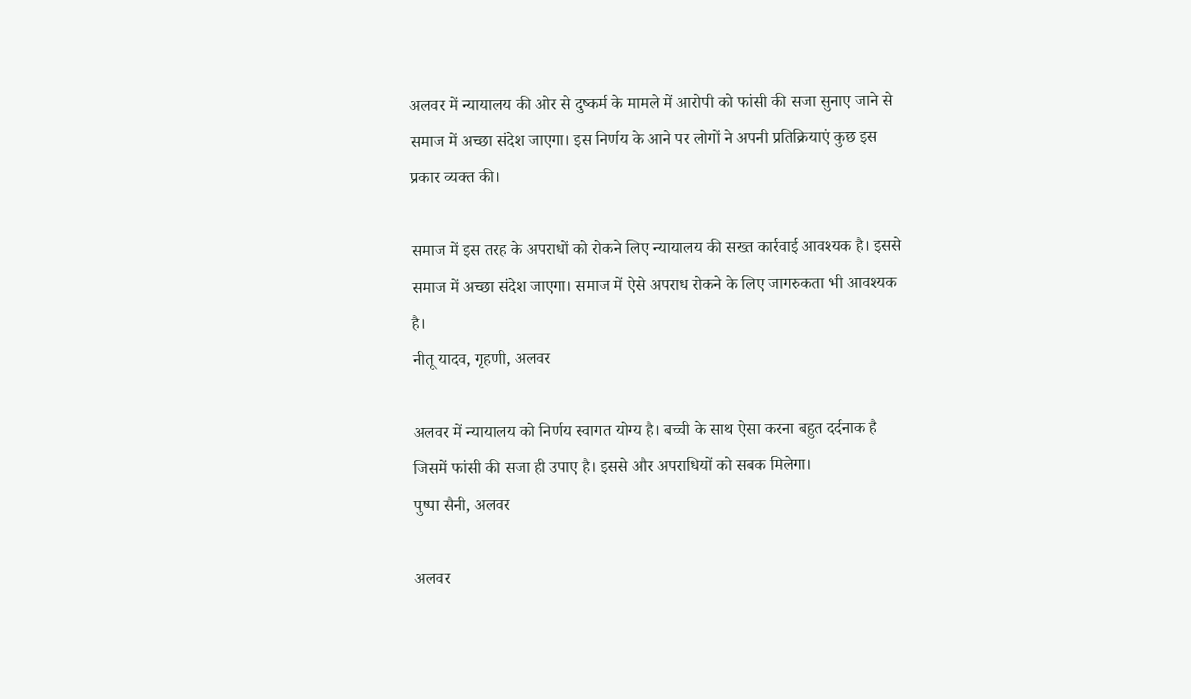अलवर में न्यायालय की ओर से दुष्कर्म के मामले में आरोपी को फांसी की सजा सुनाए जाने से समाज में अच्छा संदेश जाएगा। इस निर्णय के आने पर लोगों ने अपनी प्रतिक्रियाएं कुछ इस प्रकार व्यक्त की।

समाज में इस तरह के अपराधों को रोकने लिए न्यायालय की सख्त कार्रवाई आवश्यक है। इससे समाज में अच्छा संदेश जाएगा। समाज में ऐसे अपराध रोकने के लिए जागरुकता भी आवश्यक है।
नीतू यादव, गृहणी, अलवर

अलवर में न्यायालय को निर्णय स्वागत योग्य है। बच्ची के साथ ऐसा करना बहुत दर्दनाक है जिसमें फांसी की सजा ही उपाए है। इससे और अपराधियों को सबक मिलेगा।
पुष्पा सैनी, अलवर

अलवर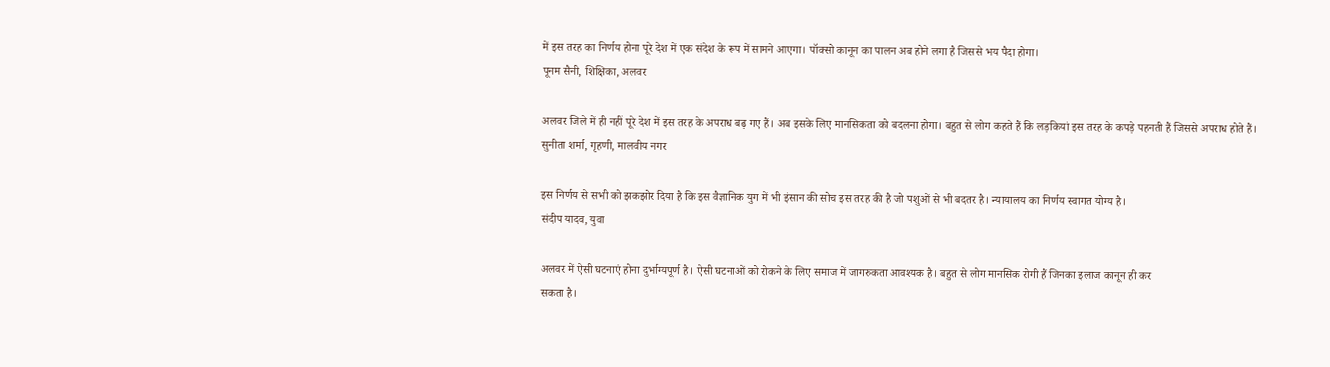में इस तरह का निर्णय होना पूरे देश में एक संदेश के रूप में सामने आएगा। पॉक्सो कानून का पालन अब होने लगा है जिससे भय पैदा होगा।
पूनम सैनी, शिक्षिका, अलवर

अलवर जिले में ही नहीं पूरे देश में इस तरह के अपराध बढ़ गए हैं। अब इसके लिए मानसिकता को बदलना होगा। बहुत से लोग कहते हैं कि लड़कियां इस तरह के कपड़े पहनती हैं जिससे अपराध होते हैं।
सुनीता शर्मा, गृहणी, मालवीय नगर

इस निर्णय से सभी को झकझोर दिया है कि इस वैज्ञानिक युग में भी इंसान की सोच इस तरह की है जो पशुओं से भी बदतर है। न्यायालय का निर्णय स्वागत योग्य है।
संदीप यादव, युवा

अलवर में ऐसी घटनाएं होना दुर्भाग्यपूर्ण है। ऐसी घटनाओं को रोकने के लिए समाज में जागरुकता आवश्यक है। बहुत से लोग मानसिक रोगी हैं जिनका इलाज कानून ही कर
सकता है।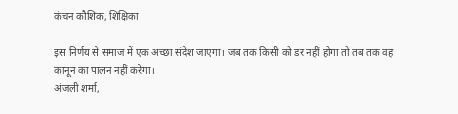कंचन कौशिक, शिक्षिका

इस निर्णय से समाज में एक अच्छा संदेश जाएगा। जब तक किसी को डर नहीं होगा तो तब तक वह कानून का पालन नहीं करेगा।
अंजली शर्मा,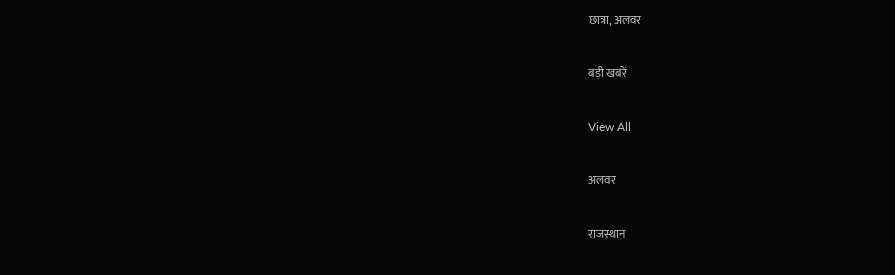छात्रा, अलवर

बड़ी खबरें

View All

अलवर

राजस्थान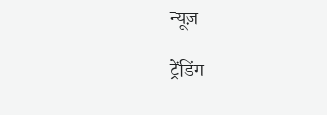न्यूज़

ट्रेंडिंग